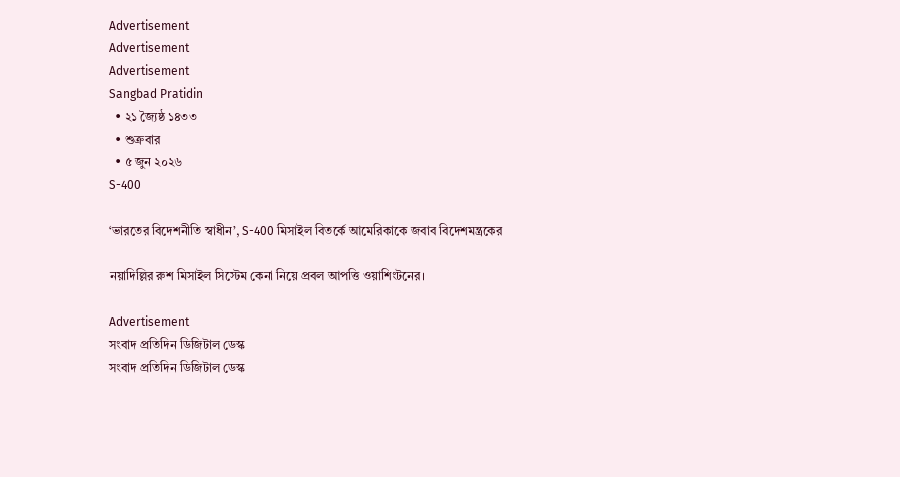Advertisement
Advertisement
Advertisement
Sangbad Pratidin
  • ২১ জ্যৈষ্ঠ ১৪৩৩
  • শুক্রবার
  • ৫ জুন ২০২৬
S-400

‘ভারতের বিদেশনীতি স্বাধীন’, S-400 মিসাইল বিতর্কে আমেরিকাকে জবাব বিদেশমন্ত্রকের

নয়াদিল্লির রুশ মিসাইল সিস্টেম কেনা নিয়ে প্রবল আপত্তি ওয়াশিংটনের।

Advertisement
সংবাদ প্রতিদিন ডিজিটাল ডেস্ক
সংবাদ প্রতিদিন ডিজিটাল ডেস্ক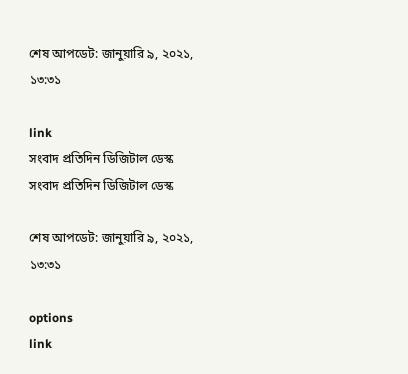শেষ আপডেট: জানুয়ারি ৯, ২০২১, ১৩:৩১

link
সংবাদ প্রতিদিন ডিজিটাল ডেস্ক
সংবাদ প্রতিদিন ডিজিটাল ডেস্ক

শেষ আপডেট: জানুয়ারি ৯, ২০২১, ১৩:৩১

options
link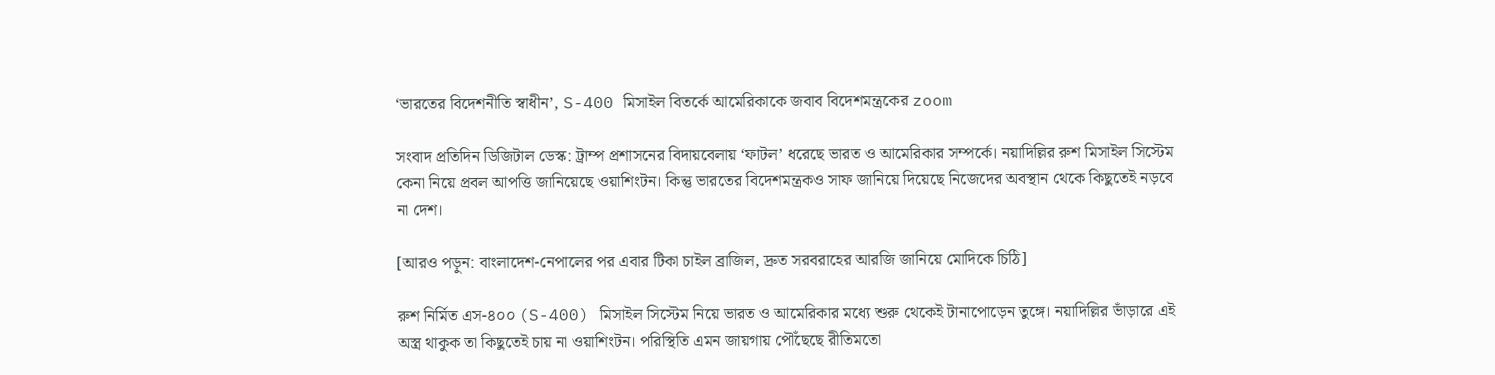‘ভারতের বিদেশনীতি স্বাধীন’, S-400 মিসাইল বিতর্কে আমেরিকাকে জবাব বিদেশমন্ত্রকের zoom

সংবাদ প্রতিদিন ডিজিটাল ডেস্ক: ট্রাম্প প্রশাসনের বিদায়বেলায় ‘ফাটল’ ধরেছে ভারত ও আমেরিকার সম্পর্কে। নয়াদিল্লির রুশ মিসাইল সিস্টেম কেনা নিয়ে প্রবল আপত্তি জানিয়েছে ওয়াশিংটন। কিন্তু ভারতের বিদেশমন্ত্রকও সাফ জানিয়ে দিয়েছে নিজেদের অবস্থান থেকে কিছুতেই নড়বে না দেশ।

[আরও পড়ুন: বাংলাদেশ-নেপালের পর এবার টিকা চাইল ব্রাজিল, দ্রুত সরবরাহের আরজি জানিয়ে মোদিকে চিঠি]

রুশ নির্মিত এস-৪০০ (S-400) মিসাইল সিস্টেম নিয়ে ভারত ও আমেরিকার মধ্যে শুরু থেকেই টানাপোড়েন তুঙ্গে। নয়াদিল্লির ভাঁড়ারে এই অস্ত্র থাকুক তা কিছুতেই চায় না ওয়াশিংটন। পরিস্থিতি এমন জায়গায় পৌঁছেছে রীতিমতো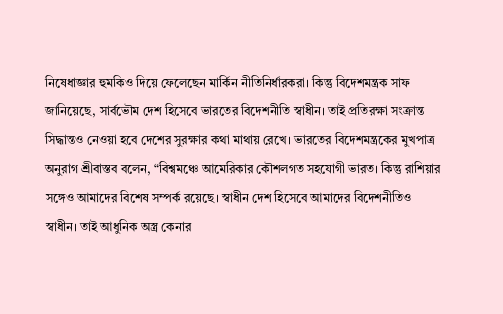নিষেধাজ্ঞার হুমকিও দিয়ে ফেলেছেন মার্কিন নীতিনির্ধারকরা। কিন্তু বিদেশমন্ত্রক সাফ জানিয়েছে, সার্বভৌম দেশ হিসেবে ভারতের বিদেশনীতি স্বাধীন। তাই প্রতিরক্ষা সংক্রান্ত সিদ্ধান্তও নেওয়া হবে দেশের সুরক্ষার কথা মাথায় রেখে। ভারতের বিদেশমন্ত্রকের মুখপাত্র অনুরাগ শ্রীবাস্তব বলেন, “বিশ্বমঞ্চে আমেরিকার কৌশলগত সহযোগী ভারত। কিন্তু রাশিয়ার সঙ্গেও আমাদের বিশেষ সম্পর্ক রয়েছে। স্বাধীন দেশ হিসেবে আমাদের বিদেশনীতিও স্বাধীন। তাই আধুনিক অস্ত্র কেনার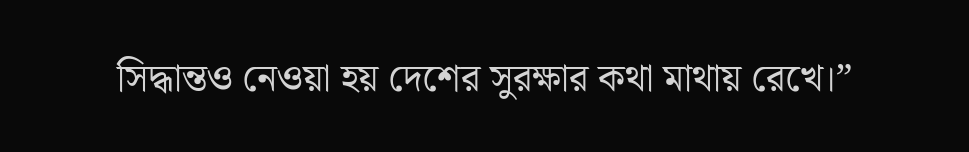সিদ্ধান্তও নেওয়া হয় দেশের সুরক্ষার কথা মাথায় রেখে।”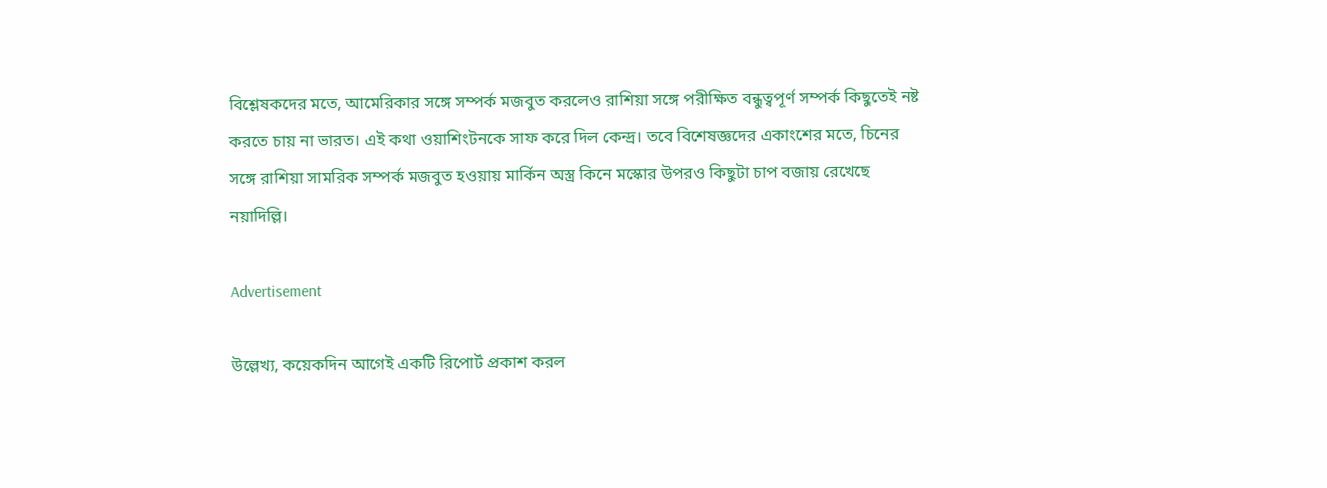বিশ্লেষকদের মতে, আমেরিকার সঙ্গে সম্পর্ক মজবুত করলেও রাশিয়া সঙ্গে পরীক্ষিত বন্ধুত্বপূর্ণ সম্পর্ক কিছুতেই নষ্ট করতে চায় না ভারত। এই কথা ওয়াশিংটনকে সাফ করে দিল কেন্দ্র। তবে বিশেষজ্ঞদের একাংশের মতে, চিনের সঙ্গে রাশিয়া সামরিক সম্পর্ক মজবুত হওয়ায় মার্কিন অস্ত্র কিনে মস্কোর উপরও কিছুটা চাপ বজায় রেখেছে নয়াদিল্লি।

Advertisement

উল্লেখ্য, কয়েকদিন আগেই একটি রিপোর্ট প্রকাশ করল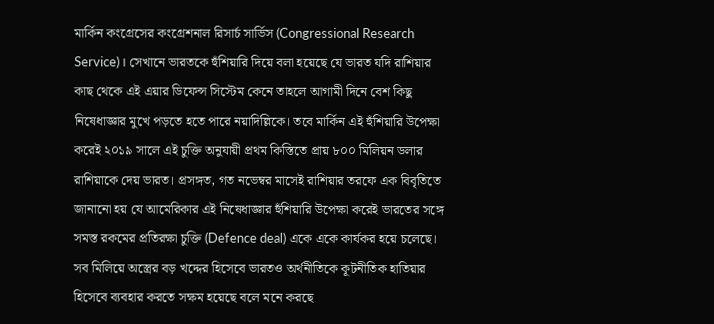মার্কিন কংগ্রেসের কংগ্রেশনাল রিসার্চ সার্ভিস (Congressional Research Service)। সেখানে ভারতকে হুঁশিয়ারি দিয়ে বলা হয়েছে যে ভারত যদি রাশিয়ার কাছ থেকে এই এয়ার ডিফেন্স সিস্টেম কেনে তাহলে আগামী দিনে বেশ কিছু নিষেধাজ্ঞার মুখে পড়তে হতে পারে নয়াদিল্লিকে। তবে মার্কিন এই হুঁশিয়ারি উপেক্ষা করেই ২০১৯ সালে এই চুক্তি অনুযায়ী প্রথম কিস্তিতে প্রায় ৮০০ মিলিয়ন ডলার রাশিয়াকে দেয় ভারত। প্রসঙ্গত, গত নভেম্বর মাসেই রাশিয়ার তরফে এক বিবৃতিতে জানানো হয় যে আমেরিকার এই নিষেধাজ্ঞার হুঁশিয়ারি উপেক্ষা করেই ভারতের সঙ্গে সমস্ত রকমের প্রতিরক্ষা চুক্তি (Defence deal) একে একে কার্যকর হয়ে চলেছে। সব মিলিয়ে অস্ত্রের বড় খদ্দের হিসেবে ভারতও অর্থনীতিকে কূটনীতিক হাতিয়ার হিসেবে ব্যবহার করতে সক্ষম হয়েছে বলে মনে করছে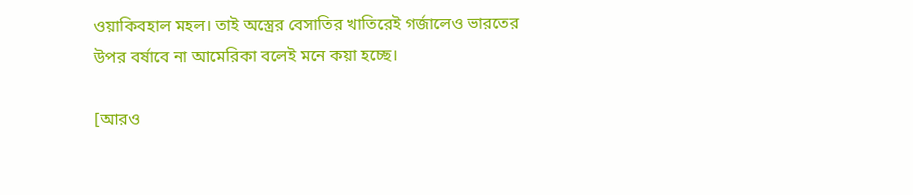ওয়াকিবহাল মহল। তাই অস্ত্রের বেসাতির খাতিরেই গর্জালেও ভারতের উপর বর্ষাবে না আমেরিকা বলেই মনে কয়া হচ্ছে।

[আরও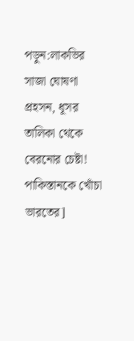পড়ুন:লাকভির সাজা ঘোষণা প্রহসন, ধূসর তালিকা থেকে বেরনোর চেষ্টা! পাকিস্তানকে খোঁচা ভারতের]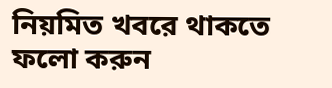নিয়মিত খবরে থাকতে ফলো করুন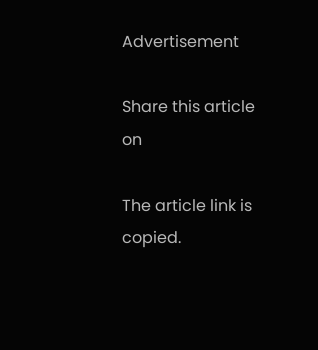Advertisement

Share this article on

The article link is copied.